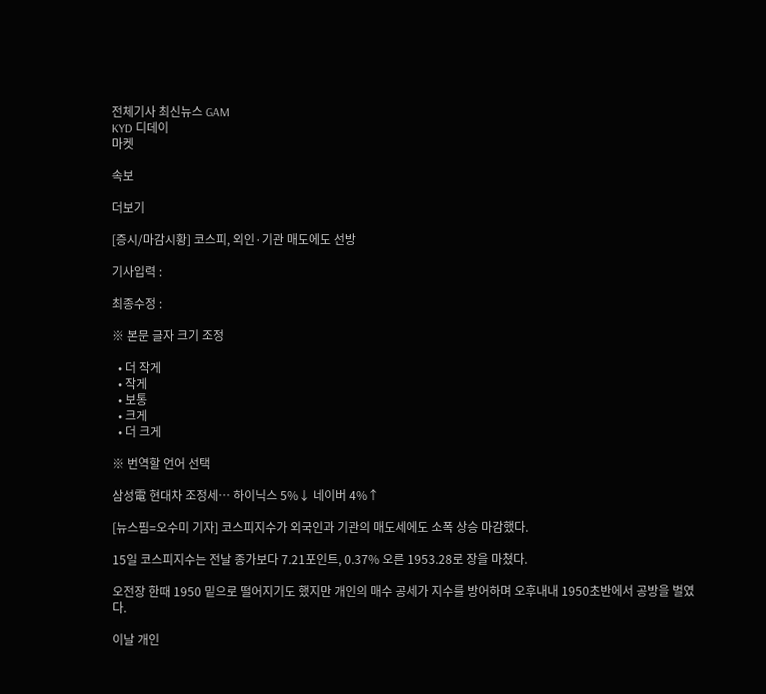전체기사 최신뉴스 GAM
KYD 디데이
마켓

속보

더보기

[증시/마감시황] 코스피, 외인·기관 매도에도 선방

기사입력 :

최종수정 :

※ 본문 글자 크기 조정

  • 더 작게
  • 작게
  • 보통
  • 크게
  • 더 크게

※ 번역할 언어 선택

삼성電 현대차 조정세… 하이닉스 5%↓ 네이버 4%↑

[뉴스핌=오수미 기자] 코스피지수가 외국인과 기관의 매도세에도 소폭 상승 마감했다.

15일 코스피지수는 전날 종가보다 7.21포인트, 0.37% 오른 1953.28로 장을 마쳤다.

오전장 한때 1950 밑으로 떨어지기도 했지만 개인의 매수 공세가 지수를 방어하며 오후내내 1950초반에서 공방을 벌였다.

이날 개인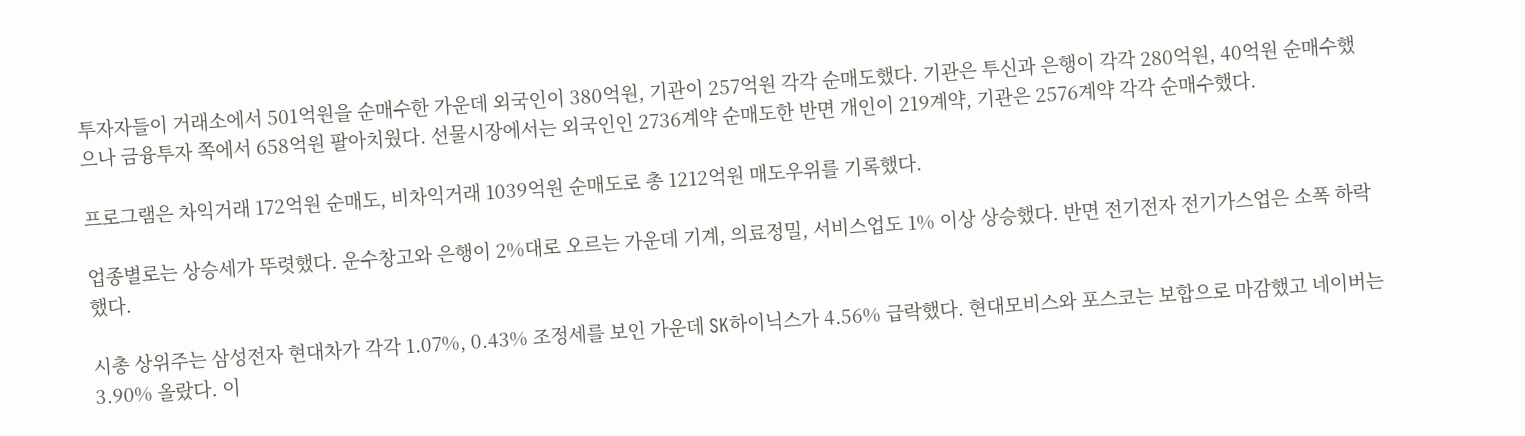투자자들이 거래소에서 501억원을 순매수한 가운데 외국인이 380억원, 기관이 257억원 각각 순매도했다. 기관은 투신과 은행이 각각 280억원, 40억원 순매수했으나 금융투자 쪽에서 658억원 팔아치웠다. 선물시장에서는 외국인인 2736계약 순매도한 반면 개인이 219계약, 기관은 2576계약 각각 순매수했다.

프로그램은 차익거래 172억원 순매도, 비차익거래 1039억원 순매도로 총 1212억원 매도우위를 기록했다.

업종별로는 상승세가 뚜렷했다. 운수창고와 은행이 2%대로 오르는 가운데 기계, 의료정밀, 서비스업도 1% 이상 상승했다. 반면 전기전자 전기가스업은 소폭 하락했다.

시총 상위주는 삼성전자 현대차가 각각 1.07%, 0.43% 조정세를 보인 가운데 SK하이닉스가 4.56% 급락했다. 현대모비스와 포스코는 보합으로 마감했고 네이버는 3.90% 올랐다. 이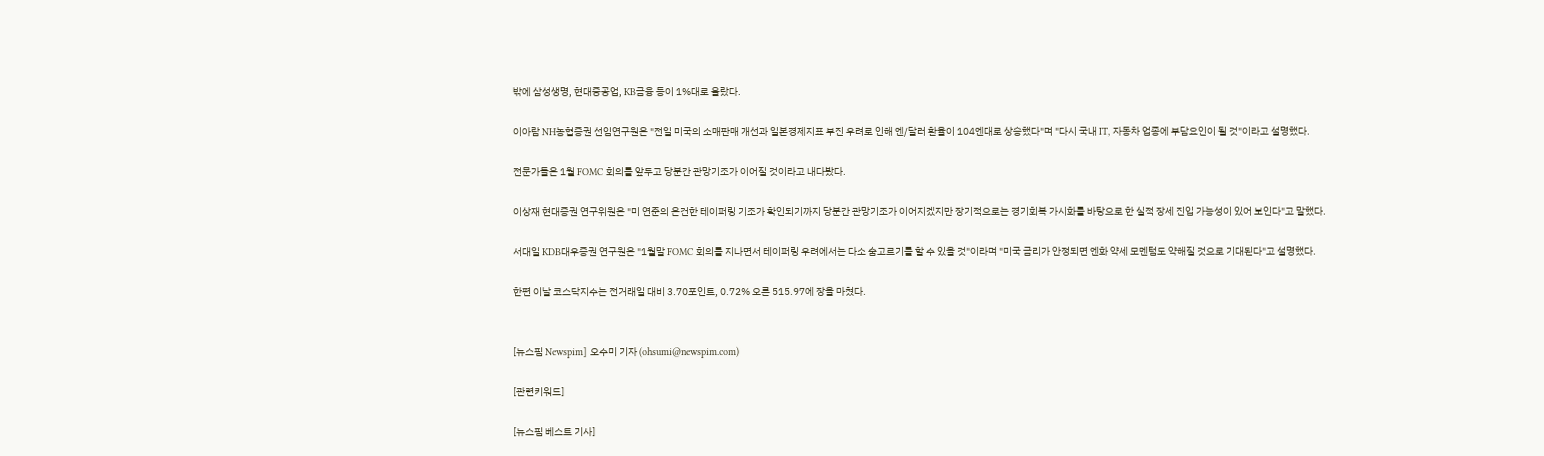밖에 삼성생명, 현대중공업, KB금융 등이 1%대로 올랐다.

이아람 NH농협증권 선임연구원은 "전일 미국의 소매판매 개선과 일본경제지표 부진 우려로 인해 엔/달러 환율이 104엔대로 상승했다"며 "다시 국내 IT, 자동차 업종에 부담요인이 될 것"이라고 설명했다.

전문가들은 1월 FOMC 회의를 앞두고 당분간 관망기조가 이어질 것이라고 내다봤다.

이상재 현대증권 연구위원은 "미 연준의 온건한 테이퍼링 기조가 확인되기까지 당분간 관망기조가 이어지겠지만 장기적으로는 경기회복 가시화를 바탕으로 한 실적 장세 진입 가능성이 있어 보인다"고 말했다.

서대일 KDB대우증권 연구원은 "1월말 FOMC 회의를 지나면서 테이퍼링 우려에서는 다소 숨고르기를 할 수 있을 것"이라며 "미국 금리가 안정되면 엔화 약세 모멘텀도 약해질 것으로 기대된다"고 설명했다.

한편 이날 코스닥지수는 전거래일 대비 3.70포인트, 0.72% 오른 515.97에 장을 마쳤다.


[뉴스핌 Newspim] 오수미 기자 (ohsumi@newspim.com)

[관련키워드]

[뉴스핌 베스트 기사]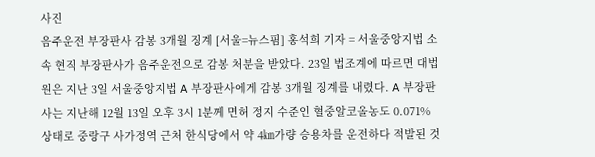사진
음주운전 부장판사 감봉 3개월 징계 [서울=뉴스핌] 홍석희 기자 = 서울중앙지법 소속 현직 부장판사가 음주운전으로 감봉 처분을 받았다. 23일 법조계에 따르면 대법원은 지난 3일 서울중앙지법 A 부장판사에게 감봉 3개월 징계를 내렸다. A 부장판사는 지난해 12월 13일 오후 3시 1분께 면허 정지 수준인 혈중알코올농도 0.071% 상태로 중랑구 사가정역 근처 한식당에서 약 4㎞가량 승용차를 운전하다 적발된 것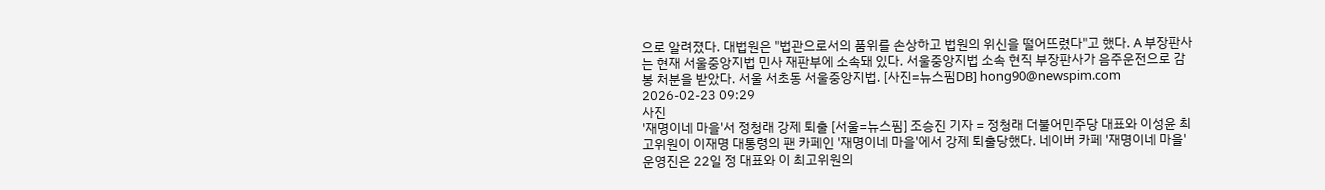으로 알려졌다. 대법원은 "법관으로서의 품위를 손상하고 법원의 위신을 떨어뜨렸다"고 했다. A 부장판사는 현재 서울중앙지법 민사 재판부에 소속돼 있다. 서울중앙지법 소속 현직 부장판사가 음주운전으로 감봉 처분을 받았다. 서울 서초동 서울중앙지법. [사진=뉴스핌DB] hong90@newspim.com 2026-02-23 09:29
사진
'재명이네 마을'서 정청래 강제 퇴출 [서울=뉴스핌] 조승진 기자 = 정청래 더불어민주당 대표와 이성윤 최고위원이 이재명 대통령의 팬 카페인 '재명이네 마을'에서 강제 퇴출당했다. 네이버 카페 '재명이네 마을' 운영진은 22일 정 대표와 이 최고위원의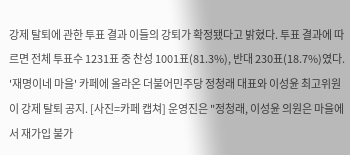강제 탈퇴에 관한 투표 결과 이들의 강퇴가 확정됐다고 밝혔다. 투표 결과에 따르면 전체 투표수 1231표 중 찬성 1001표(81.3%), 반대 230표(18.7%)였다. '재명이네 마을' 카페에 올라온 더불어민주당 정청래 대표와 이성윤 최고위원이 강제 탈퇴 공지. [사진=카페 캡쳐] 운영진은 "정청래, 이성윤 의원은 마을에서 재가입 불가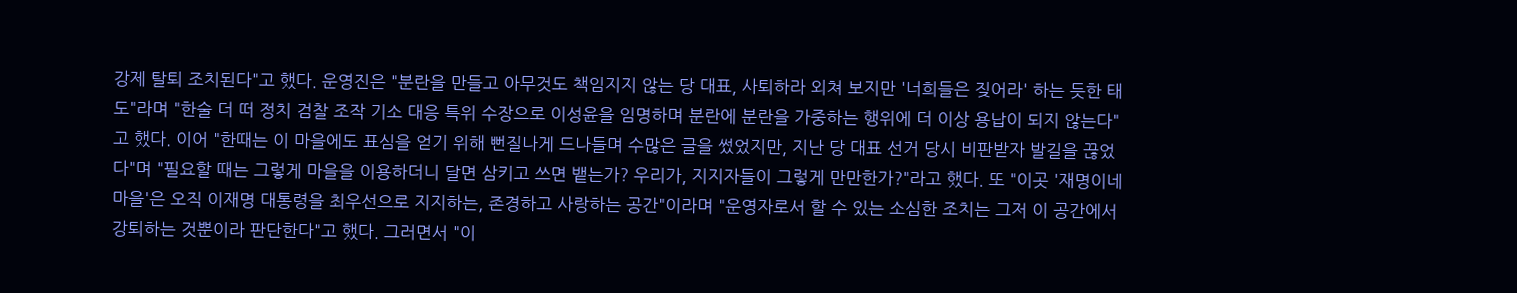강제 탈퇴 조치된다"고 했다. 운영진은 "분란을 만들고 아무것도 책임지지 않는 당 대표, 사퇴하라 외쳐 보지만 '너희들은 짖어라' 하는 듯한 태도"라며 "한술 더 떠 정치 검찰 조작 기소 대응 특위 수장으로 이성윤을 임명하며 분란에 분란을 가중하는 행위에 더 이상 용납이 되지 않는다"고 했다. 이어 "한때는 이 마을에도 표심을 얻기 위해 뻔질나게 드나들며 수많은 글을 썼었지만, 지난 당 대표 선거 당시 비판받자 발길을 끊었다"며 "필요할 때는 그렇게 마을을 이용하더니 달면 삼키고 쓰면 뱉는가? 우리가, 지지자들이 그렇게 만만한가?"라고 했다. 또 "이곳 '재명이네 마을'은 오직 이재명 대통령을 최우선으로 지지하는, 존경하고 사랑하는 공간"이라며 "운영자로서 할 수 있는 소심한 조치는 그저 이 공간에서 강퇴하는 것뿐이라 판단한다"고 했다. 그러면서 "이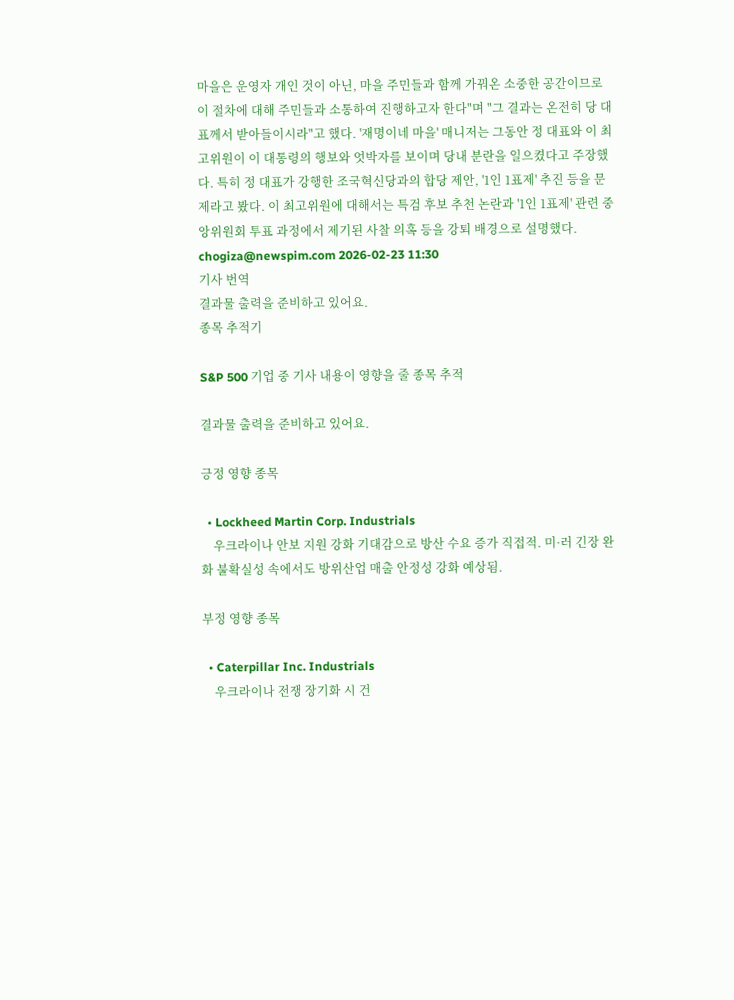마을은 운영자 개인 것이 아닌, 마을 주민들과 함께 가꿔온 소중한 공간이므로 이 절차에 대해 주민들과 소통하여 진행하고자 한다"며 "그 결과는 온전히 당 대표께서 받아들이시라"고 했다. '재명이네 마을' 매니저는 그동안 정 대표와 이 최고위원이 이 대통령의 행보와 엇박자를 보이며 당내 분란을 일으켰다고 주장했다. 특히 정 대표가 강행한 조국혁신당과의 합당 제안, '1인 1표제' 추진 등을 문제라고 봤다. 이 최고위원에 대해서는 특검 후보 추천 논란과 '1인 1표제' 관련 중앙위원회 투표 과정에서 제기된 사찰 의혹 등을 강퇴 배경으로 설명했다.  chogiza@newspim.com 2026-02-23 11:30
기사 번역
결과물 출력을 준비하고 있어요.
종목 추적기

S&P 500 기업 중 기사 내용이 영향을 줄 종목 추적

결과물 출력을 준비하고 있어요.

긍정 영향 종목

  • Lockheed Martin Corp. Industrials
    우크라이나 안보 지원 강화 기대감으로 방산 수요 증가 직접적. 미·러 긴장 완화 불확실성 속에서도 방위산업 매출 안정성 강화 예상됨.

부정 영향 종목

  • Caterpillar Inc. Industrials
    우크라이나 전쟁 장기화 시 건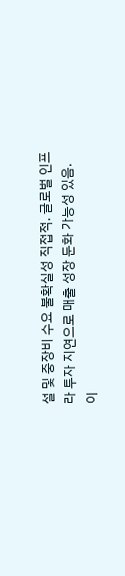설 및 중장비 수요 불확실성 직접적. 글로벌 인프라 투자 지연으로 매출 성장 둔화 가능성 있음.
이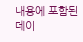내용에 포함된 데이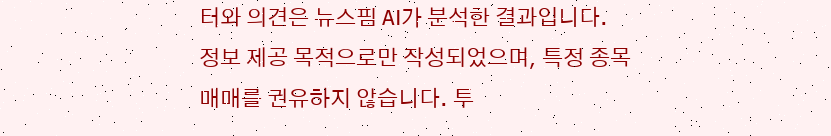터와 의견은 뉴스핌 AI가 분석한 결과입니다. 정보 제공 목적으로만 작성되었으며, 특정 종목 매매를 권유하지 않습니다. 투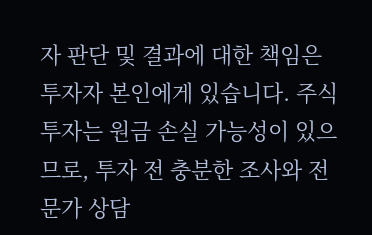자 판단 및 결과에 대한 책임은 투자자 본인에게 있습니다. 주식 투자는 원금 손실 가능성이 있으므로, 투자 전 충분한 조사와 전문가 상담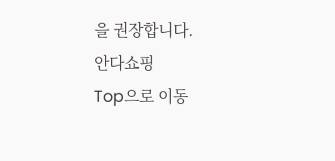을 권장합니다.
안다쇼핑
Top으로 이동